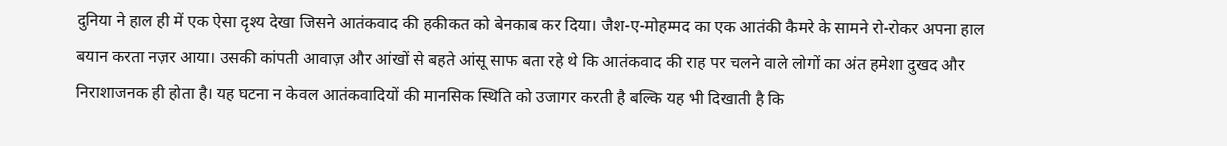दुनिया ने हाल ही में एक ऐसा दृश्य देखा जिसने आतंकवाद की हकीकत को बेनकाब कर दिया। जैश-ए-मोहम्मद का एक आतंकी कैमरे के सामने रो-रोकर अपना हाल बयान करता नज़र आया। उसकी कांपती आवाज़ और आंखों से बहते आंसू साफ बता रहे थे कि आतंकवाद की राह पर चलने वाले लोगों का अंत हमेशा दुखद और निराशाजनक ही होता है। यह घटना न केवल आतंकवादियों की मानसिक स्थिति को उजागर करती है बल्कि यह भी दिखाती है कि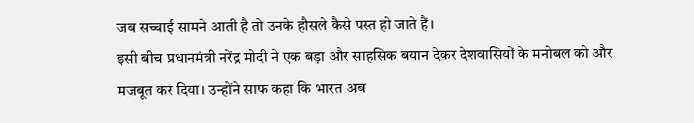जब सच्चाई सामने आती है तो उनके हौसले कैसे पस्त हो जाते हैं।
इसी बीच प्रधानमंत्री नरेंद्र मोदी ने एक बड़ा और साहसिक बयान देकर देशवासियों के मनोबल को और मजबूत कर दिया। उन्होंने साफ कहा कि भारत अब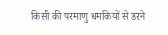किसी की परमाणु धमकियों से डरने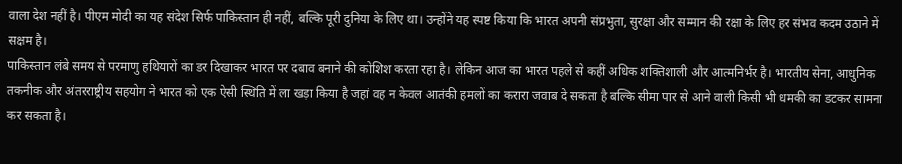वाला देश नहीं है। पीएम मोदी का यह संदेश सिर्फ पाकिस्तान ही नहीं, बल्कि पूरी दुनिया के लिए था। उन्होंने यह स्पष्ट किया कि भारत अपनी संप्रभुता, सुरक्षा और सम्मान की रक्षा के लिए हर संभव कदम उठाने में सक्षम है।
पाकिस्तान लंबे समय से परमाणु हथियारों का डर दिखाकर भारत पर दबाव बनाने की कोशिश करता रहा है। लेकिन आज का भारत पहले से कहीं अधिक शक्तिशाली और आत्मनिर्भर है। भारतीय सेना, आधुनिक तकनीक और अंतरराष्ट्रीय सहयोग ने भारत को एक ऐसी स्थिति में ला खड़ा किया है जहां वह न केवल आतंकी हमलों का करारा जवाब दे सकता है बल्कि सीमा पार से आने वाली किसी भी धमकी का डटकर सामना कर सकता है।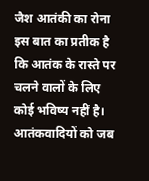जैश आतंकी का रोना इस बात का प्रतीक है कि आतंक के रास्ते पर चलने वालों के लिए कोई भविष्य नहीं है। आतंकवादियों को जब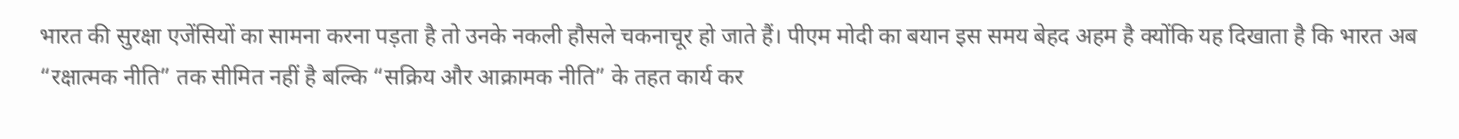भारत की सुरक्षा एजेंसियों का सामना करना पड़ता है तो उनके नकली हौसले चकनाचूर हो जाते हैं। पीएम मोदी का बयान इस समय बेहद अहम है क्योंकि यह दिखाता है कि भारत अब “रक्षात्मक नीति” तक सीमित नहीं है बल्कि “सक्रिय और आक्रामक नीति” के तहत कार्य कर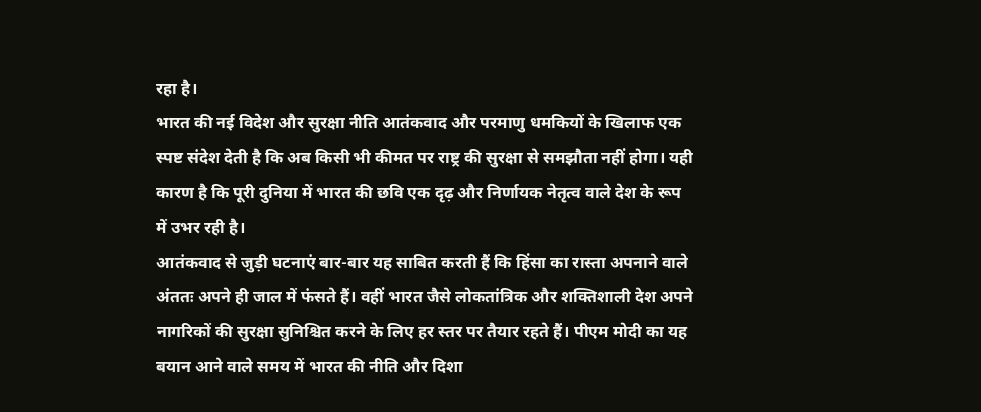रहा है।
भारत की नई विदेश और सुरक्षा नीति आतंकवाद और परमाणु धमकियों के खिलाफ एक स्पष्ट संदेश देती है कि अब किसी भी कीमत पर राष्ट्र की सुरक्षा से समझौता नहीं होगा। यही कारण है कि पूरी दुनिया में भारत की छवि एक दृढ़ और निर्णायक नेतृत्व वाले देश के रूप में उभर रही है।
आतंकवाद से जुड़ी घटनाएं बार-बार यह साबित करती हैं कि हिंसा का रास्ता अपनाने वाले अंततः अपने ही जाल में फंसते हैं। वहीं भारत जैसे लोकतांत्रिक और शक्तिशाली देश अपने नागरिकों की सुरक्षा सुनिश्चित करने के लिए हर स्तर पर तैयार रहते हैं। पीएम मोदी का यह बयान आने वाले समय में भारत की नीति और दिशा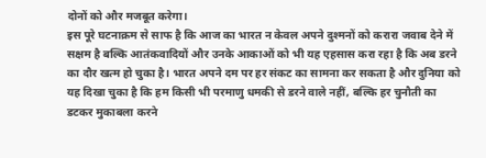दोनों को और मजबूत करेगा।
इस पूरे घटनाक्रम से साफ है कि आज का भारत न केवल अपने दुश्मनों को करारा जवाब देने में सक्षम है बल्कि आतंकवादियों और उनके आकाओं को भी यह एहसास करा रहा है कि अब डरने का दौर खत्म हो चुका है। भारत अपने दम पर हर संकट का सामना कर सकता है और दुनिया को यह दिखा चुका है कि हम किसी भी परमाणु धमकी से डरने वाले नहीं, बल्कि हर चुनौती का डटकर मुकाबला करने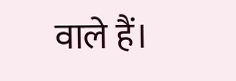वाले हैं।